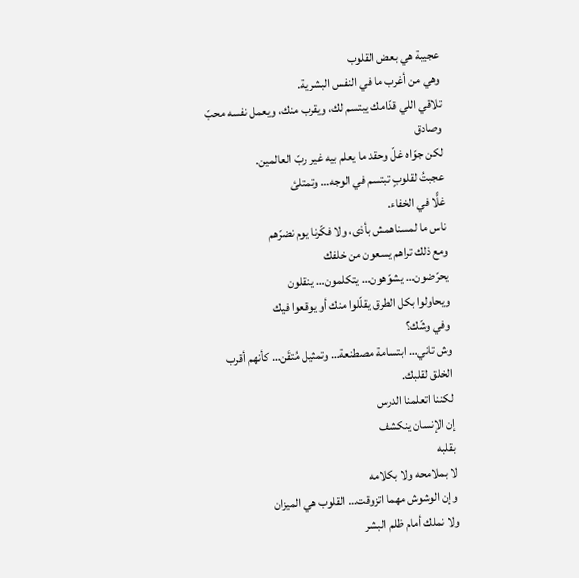عجيبة هي بعض القلوب
وهي من أغرب ما في النفس البشرية.
تلاقي اللي قدّامك يبتسم لك، ويقرب منك، ويعمل نفسه محبّ
وصادق
لكن جوّاه غلّ وحقد ما يعلم بيه غير ربّ العالمين.
عجبتُ لقلوبٍ تبتسم في الوجه… وتمتلئ
غلًّا في الخفاء.
ناس ما لمسناهمش بأذى، ولا فكّرنا يوم نضرّهم
ومع ذلك تراهم يسعون من خلفك
يحرّضون… يشوّهون… يتكلمون… ينقلون
ويحاولوا بكل الطرق يقلّلوا منك أو يوقعوا فيك
وفي وشّك؟
وش تاني… ابتسامة مصطنعة… وتمثيل مُتقَن… كأنهم أقرب
الخلق لقلبك.
لكننا اتعلمنا الدرس
إن الإنسان ينكشف
بقلبه
لا بملامحه ولا بكلامه
وإن الوشوش مهما اتزوقت… القلوب هي الميزان
ولا نملك أمام ظلم البشر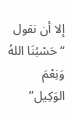إلا أن نقول
“حَسْبُنَا اللهُ
وَنِعْمَ الوَكِيل”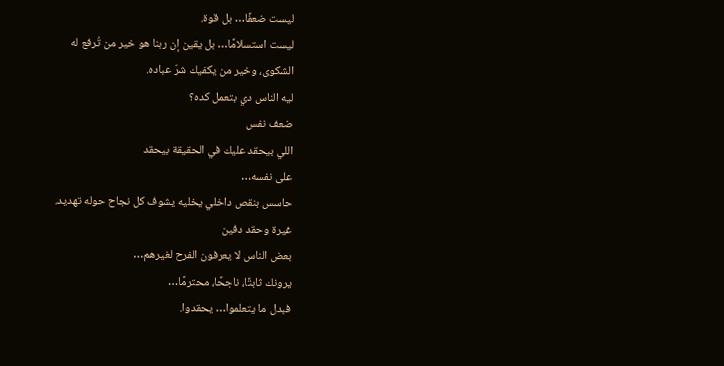ليست ضعفًا… بل قوة.
ليست استسلامًا… بل يقين إن ربنا هو خير من تُرفع له
الشكوى، وخير من يكفيك شرّ عباده.
ليه الناس دي بتعمل كده؟
ضعف نفس
اللي بيحقد عليك في الحقيقة بيحقد
على نفسه…
حاسس بنقص داخلي يخليه يشوف كل نجاح حوله تهديد.
غيرة وحقد دفين
بعض الناس لا يعرفون الفرح لغيرهم…
يرونك ثابتًا، ناجحًا، محترمًا…
فبدل ما يتعلموا… يحقدوا.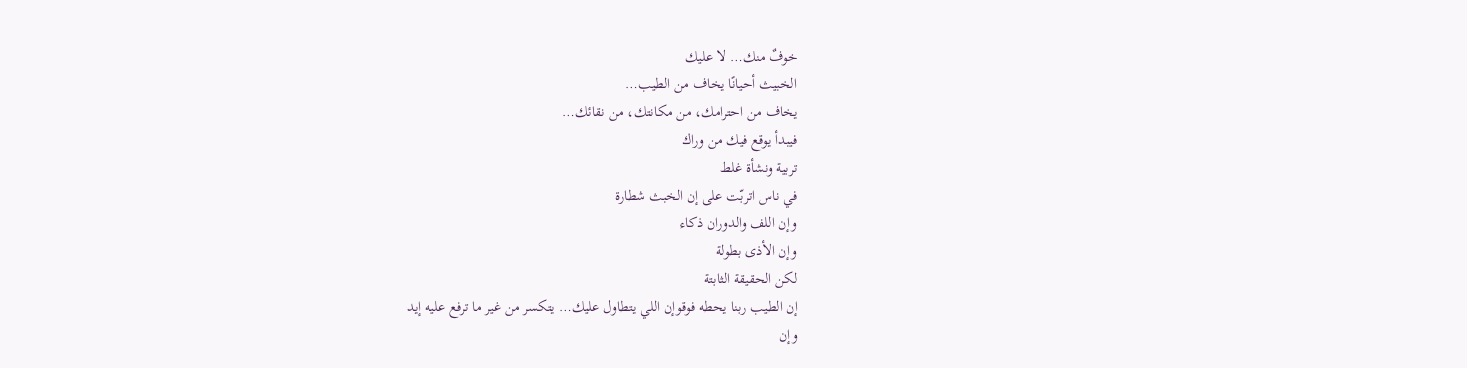خوفٌ منك… لا عليك
الخبيث أحيانًا يخاف من الطيب…
يخاف من احترامك، من مكانتك، من نقائك…
فيبدأ يوقع فيك من وراك
تربية ونشأة غلط
في ناس اتربّت على إن الخبث شطارة
وإن اللف والدوران ذكاء
وإن الأذى بطولة
لكن الحقيقة الثابتة
إن الطيب ربنا يحطه فوقوإن اللي يتطاول عليك… يتكسر من غير ما ترفع عليه إيد
وإن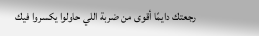رجعتك دايمًا أقوى من ضربة اللي حاولوا يكسروا فيك